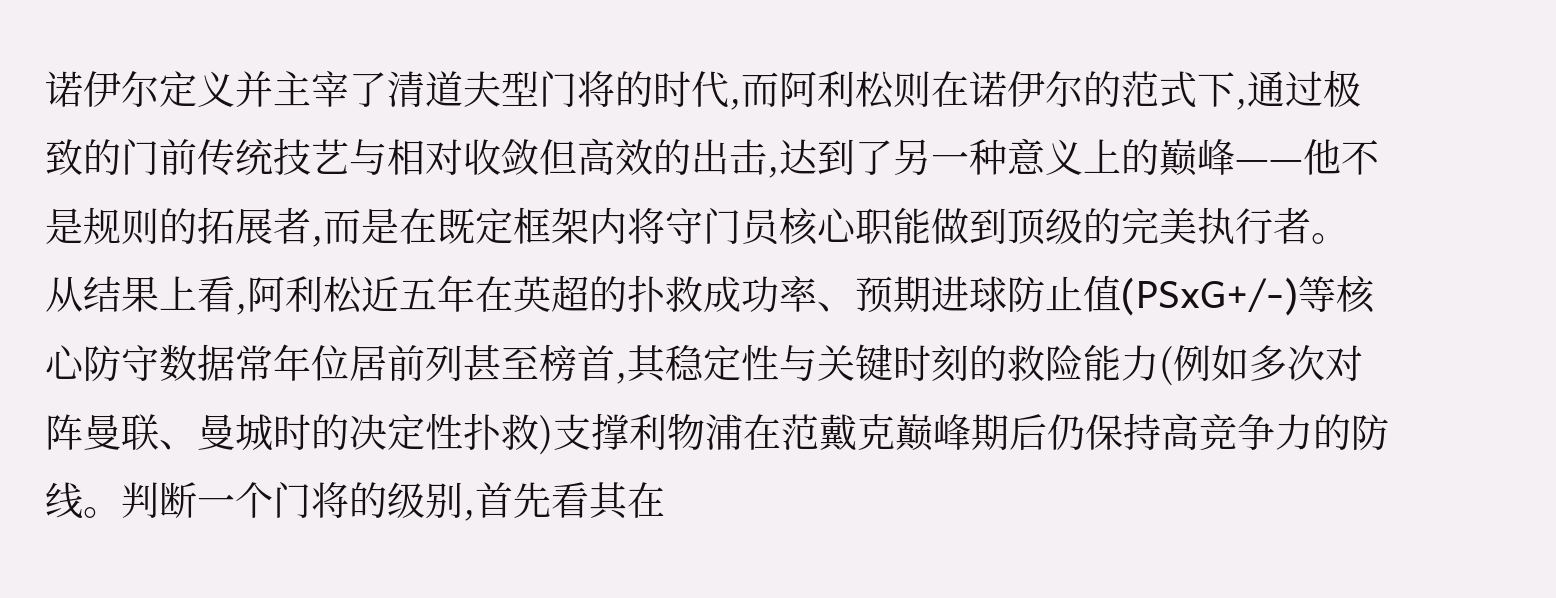诺伊尔定义并主宰了清道夫型门将的时代,而阿利松则在诺伊尔的范式下,通过极致的门前传统技艺与相对收敛但高效的出击,达到了另一种意义上的巅峰——他不是规则的拓展者,而是在既定框架内将守门员核心职能做到顶级的完美执行者。
从结果上看,阿利松近五年在英超的扑救成功率、预期进球防止值(PSxG+/-)等核心防守数据常年位居前列甚至榜首,其稳定性与关键时刻的救险能力(例如多次对阵曼联、曼城时的决定性扑救)支撑利物浦在范戴克巅峰期后仍保持高竞争力的防线。判断一个门将的级别,首先看其在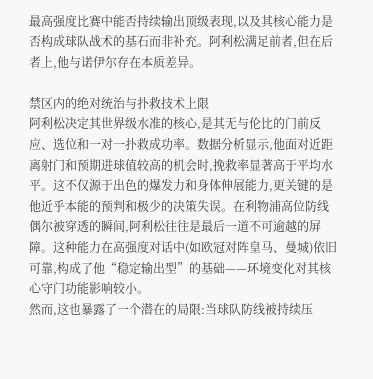最高强度比赛中能否持续输出顶级表现,以及其核心能力是否构成球队战术的基石而非补充。阿利松满足前者,但在后者上,他与诺伊尔存在本质差异。

禁区内的绝对统治与扑救技术上限
阿利松决定其世界级水准的核心,是其无与伦比的门前反应、选位和一对一扑救成功率。数据分析显示,他面对近距离射门和预期进球值较高的机会时,挽救率显著高于平均水平。这不仅源于出色的爆发力和身体伸展能力,更关键的是他近乎本能的预判和极少的决策失误。在利物浦高位防线偶尔被穿透的瞬间,阿利松往往是最后一道不可逾越的屏障。这种能力在高强度对话中(如欧冠对阵皇马、曼城)依旧可靠,构成了他“稳定输出型”的基础——环境变化对其核心守门功能影响较小。
然而,这也暴露了一个潜在的局限:当球队防线被持续压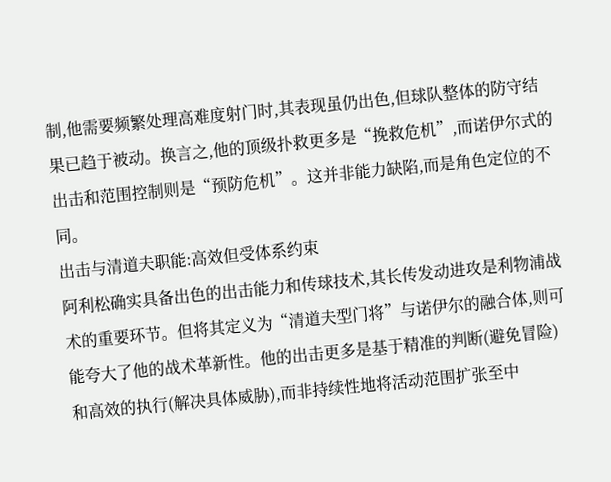制,他需要频繁处理高难度射门时,其表现虽仍出色,但球队整体的防守结果已趋于被动。换言之,他的顶级扑救更多是“挽救危机”,而诺伊尔式的出击和范围控制则是“预防危机”。这并非能力缺陷,而是角色定位的不同。
出击与清道夫职能:高效但受体系约束
阿利松确实具备出色的出击能力和传球技术,其长传发动进攻是利物浦战术的重要环节。但将其定义为“清道夫型门将”与诺伊尔的融合体,则可能夸大了他的战术革新性。他的出击更多是基于精准的判断(避免冒险)和高效的执行(解决具体威胁),而非持续性地将活动范围扩张至中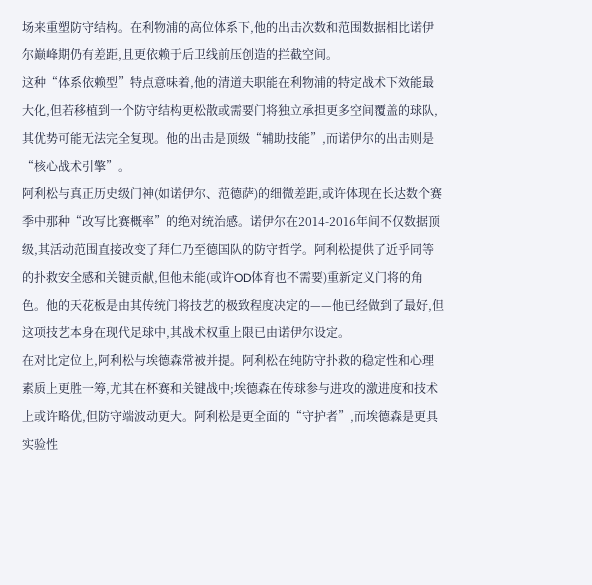场来重塑防守结构。在利物浦的高位体系下,他的出击次数和范围数据相比诺伊尔巅峰期仍有差距,且更依赖于后卫线前压创造的拦截空间。
这种“体系依赖型”特点意味着,他的清道夫职能在利物浦的特定战术下效能最大化,但若移植到一个防守结构更松散或需要门将独立承担更多空间覆盖的球队,其优势可能无法完全复现。他的出击是顶级“辅助技能”,而诺伊尔的出击则是“核心战术引擎”。
阿利松与真正历史级门神(如诺伊尔、范德萨)的细微差距,或许体现在长达数个赛季中那种“改写比赛概率”的绝对统治感。诺伊尔在2014-2016年间不仅数据顶级,其活动范围直接改变了拜仁乃至德国队的防守哲学。阿利松提供了近乎同等的扑救安全感和关键贡献,但他未能(或许OD体育也不需要)重新定义门将的角色。他的天花板是由其传统门将技艺的极致程度决定的——他已经做到了最好,但这项技艺本身在现代足球中,其战术权重上限已由诺伊尔设定。
在对比定位上,阿利松与埃德森常被并提。阿利松在纯防守扑救的稳定性和心理素质上更胜一筹,尤其在杯赛和关键战中;埃德森在传球参与进攻的激进度和技术上或许略优,但防守端波动更大。阿利松是更全面的“守护者”,而埃德森是更具实验性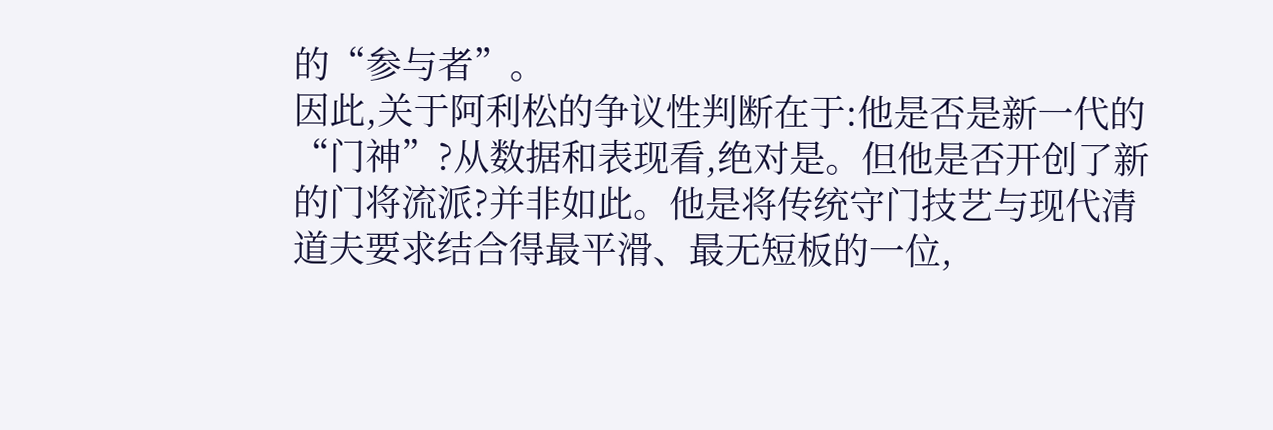的“参与者”。
因此,关于阿利松的争议性判断在于:他是否是新一代的“门神”?从数据和表现看,绝对是。但他是否开创了新的门将流派?并非如此。他是将传统守门技艺与现代清道夫要求结合得最平滑、最无短板的一位,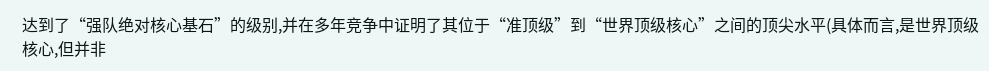达到了“强队绝对核心基石”的级别,并在多年竞争中证明了其位于“准顶级”到“世界顶级核心”之间的顶尖水平(具体而言,是世界顶级核心,但并非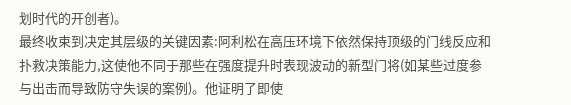划时代的开创者)。
最终收束到决定其层级的关键因素:阿利松在高压环境下依然保持顶级的门线反应和扑救决策能力,这使他不同于那些在强度提升时表现波动的新型门将(如某些过度参与出击而导致防守失误的案例)。他证明了即使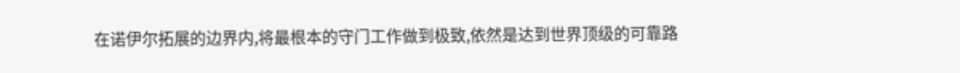在诺伊尔拓展的边界内,将最根本的守门工作做到极致,依然是达到世界顶级的可靠路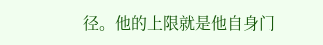径。他的上限就是他自身门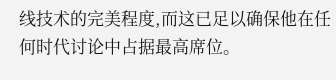线技术的完美程度,而这已足以确保他在任何时代讨论中占据最高席位。